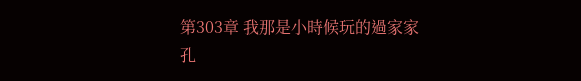第303章 我那是小時候玩的過家家
孔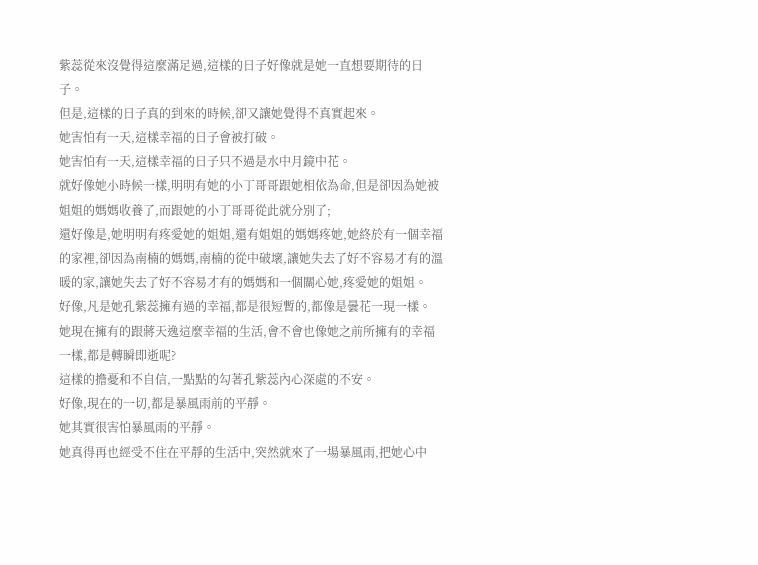紫蕊從來沒覺得這麼滿足過,這樣的日子好像就是她一直想要期待的日子。
但是,這樣的日子真的到來的時候,卻又讓她覺得不真實起來。
她害怕有一天,這樣幸福的日子會被打破。
她害怕有一天,這樣幸福的日子只不過是水中月鏡中花。
就好像她小時候一樣,明明有她的小丁哥哥跟她相依為命,但是卻因為她被姐姐的媽媽收養了,而跟她的小丁哥哥從此就分別了;
還好像是,她明明有疼愛她的姐姐,還有姐姐的媽媽疼她,她終於有一個幸福的家裡,卻因為南楠的媽媽,南楠的從中破壞,讓她失去了好不容易才有的溫暖的家,讓她失去了好不容易才有的媽媽和一個關心她,疼愛她的姐姐。
好像,凡是她孔紫蕊擁有過的幸福,都是很短暫的,都像是曇花一現一樣。
她現在擁有的跟蔣天逸這麼幸福的生活,會不會也像她之前所擁有的幸福一樣,都是轉瞬即逝呢?
這樣的擔憂和不自信,一點點的勾著孔紫蕊內心深處的不安。
好像,現在的一切,都是暴風雨前的平靜。
她其實很害怕暴風雨的平靜。
她真得再也經受不住在平靜的生活中,突然就來了一場暴風雨,把她心中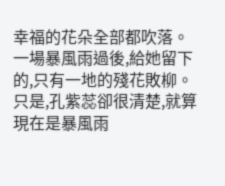幸福的花朵全部都吹落。
一場暴風雨過後,給她留下的,只有一地的殘花敗柳。
只是,孔紫蕊卻很清楚,就算現在是暴風雨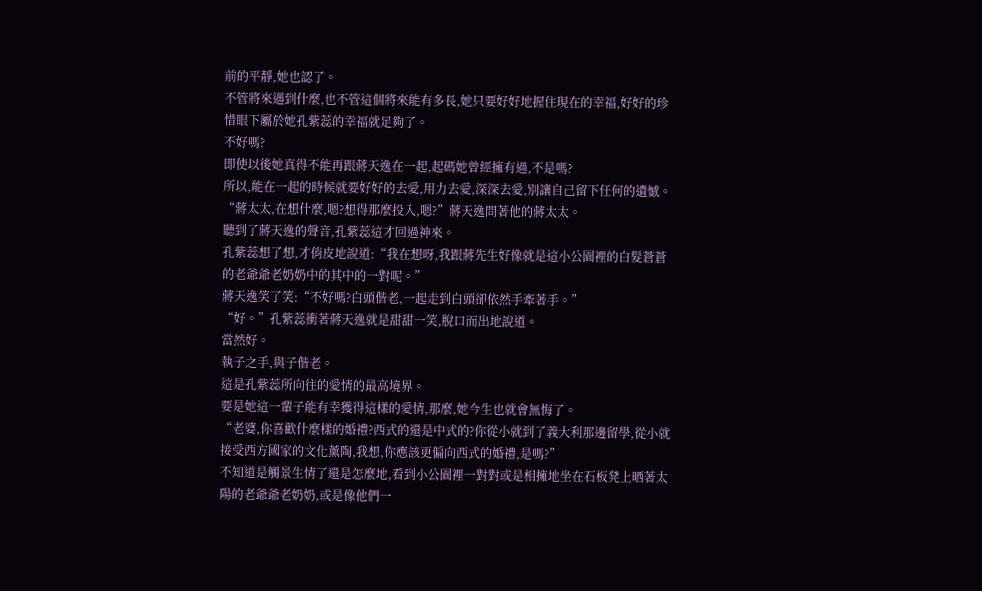前的平靜,她也認了。
不管將來遇到什麼,也不管這個將來能有多長,她只要好好地握住現在的幸福,好好的珍惜眼下屬於她孔紫蕊的幸福就足夠了。
不好嗎?
即使以後她真得不能再跟蔣天逸在一起,起碼她曾經擁有過,不是嗎?
所以,能在一起的時候就要好好的去愛,用力去愛,深深去愛,別讓自己留下任何的遺憾。
“蔣太太,在想什麼,嗯?想得那麼投入,嗯?”蔣天逸問著他的蔣太太。
聽到了蔣天逸的聲音,孔紫蕊這才回過神來。
孔紫蕊想了想,才俏皮地說道:“我在想呀,我跟蔣先生好像就是這小公園裡的白髮蒼蒼的老爺爺老奶奶中的其中的一對呢。”
蔣天逸笑了笑:“不好嗎?白頭偕老,一起走到白頭卻依然手牽著手。”
“好。”孔紫蕊衝著蔣天逸就是甜甜一笑,脫口而出地說道。
當然好。
執子之手,與子偕老。
這是孔紫蕊所向往的愛情的最高境界。
要是她這一輩子能有幸獲得這樣的愛情,那麼,她今生也就會無悔了。
“老婆,你喜歡什麼樣的婚禮?西式的還是中式的?你從小就到了義大利那邊留學,從小就接受西方國家的文化薰陶,我想,你應該更偏向西式的婚禮,是嗎?”
不知道是觸景生情了還是怎麼地,看到小公園裡一對對或是相擁地坐在石板凳上晒著太陽的老爺爺老奶奶,或是像他們一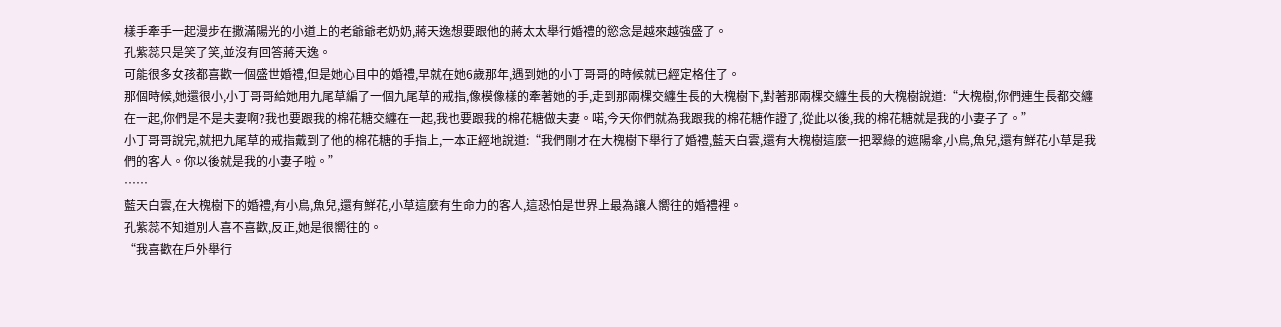樣手牽手一起漫步在撒滿陽光的小道上的老爺爺老奶奶,蔣天逸想要跟他的蔣太太舉行婚禮的慾念是越來越強盛了。
孔紫蕊只是笑了笑,並沒有回答蔣天逸。
可能很多女孩都喜歡一個盛世婚禮,但是她心目中的婚禮,早就在她6歲那年,遇到她的小丁哥哥的時候就已經定格住了。
那個時候,她還很小,小丁哥哥給她用九尾草編了一個九尾草的戒指,像模像樣的牽著她的手,走到那兩棵交纏生長的大槐樹下,對著那兩棵交纏生長的大槐樹說道:“大槐樹,你們連生長都交纏在一起,你們是不是夫妻啊?我也要跟我的棉花糖交纏在一起,我也要跟我的棉花糖做夫妻。喏,今天你們就為我跟我的棉花糖作證了,從此以後,我的棉花糖就是我的小妻子了。”
小丁哥哥說完,就把九尾草的戒指戴到了他的棉花糖的手指上,一本正經地說道:“我們剛才在大槐樹下舉行了婚禮,藍天白雲,還有大槐樹這麼一把翠綠的遮陽傘,小鳥,魚兒,還有鮮花小草是我們的客人。你以後就是我的小妻子啦。”
……
藍天白雲,在大槐樹下的婚禮,有小鳥,魚兒,還有鮮花,小草這麼有生命力的客人,這恐怕是世界上最為讓人嚮往的婚禮裡。
孔紫蕊不知道別人喜不喜歡,反正,她是很嚮往的。
“我喜歡在戶外舉行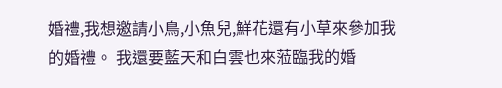婚禮,我想邀請小鳥,小魚兒,鮮花還有小草來參加我的婚禮。 我還要藍天和白雲也來蒞臨我的婚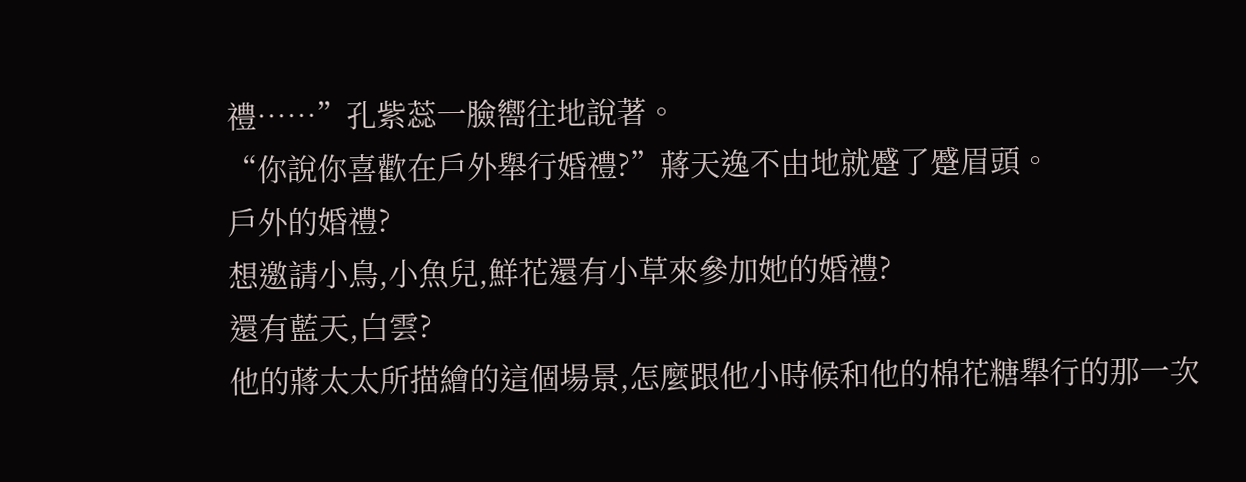禮……”孔紫蕊一臉嚮往地說著。
“你說你喜歡在戶外舉行婚禮?”蔣天逸不由地就蹙了蹙眉頭。
戶外的婚禮?
想邀請小鳥,小魚兒,鮮花還有小草來參加她的婚禮?
還有藍天,白雲?
他的蔣太太所描繪的這個場景,怎麼跟他小時候和他的棉花糖舉行的那一次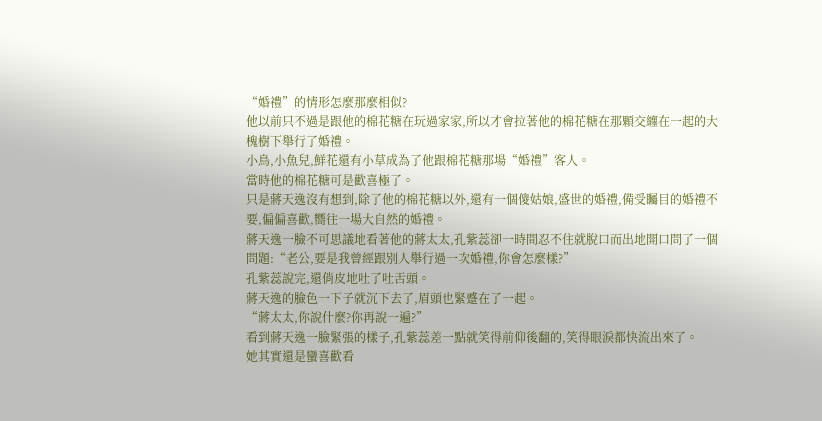“婚禮”的情形怎麼那麼相似?
他以前只不過是跟他的棉花糖在玩過家家,所以才會拉著他的棉花糖在那顆交纏在一起的大槐樹下舉行了婚禮。
小鳥,小魚兒,鮮花還有小草成為了他跟棉花糖那場“婚禮”客人。
當時他的棉花糖可是歡喜極了。
只是蔣天逸沒有想到,除了他的棉花糖以外,還有一個傻姑娘,盛世的婚禮,備受矚目的婚禮不要,偏偏喜歡,嚮往一場大自然的婚禮。
蔣天逸一臉不可思議地看著他的蔣太太,孔紫蕊卻一時間忍不住就脫口而出地開口問了一個問題:“老公,要是我曾經跟別人舉行過一次婚禮,你會怎麼樣?”
孔紫蕊說完,還俏皮地吐了吐舌頭。
蔣天逸的臉色一下子就沉下去了,眉頭也緊蹙在了一起。
“蔣太太,你說什麼?你再說一遍?”
看到蔣天逸一臉緊張的樣子,孔紫蕊差一點就笑得前仰後翻的,笑得眼淚都快流出來了。
她其實還是蠻喜歡看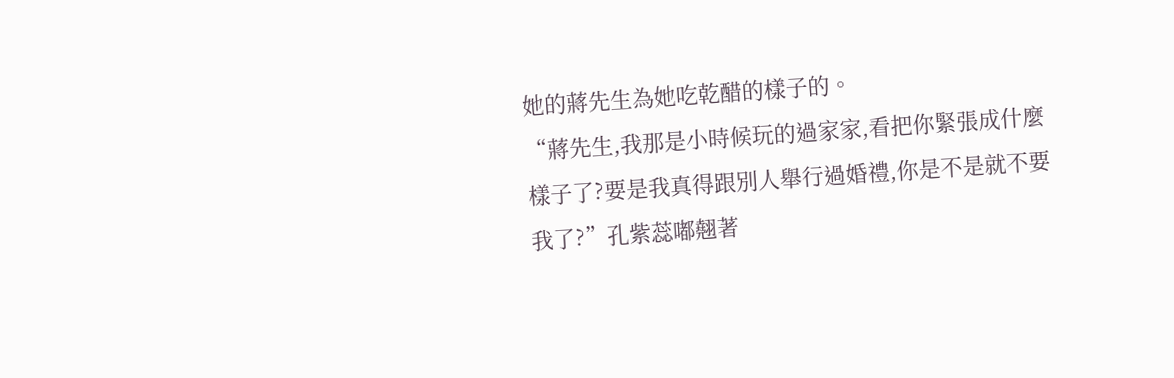她的蔣先生為她吃乾醋的樣子的。
“蔣先生,我那是小時候玩的過家家,看把你緊張成什麼樣子了?要是我真得跟別人舉行過婚禮,你是不是就不要我了?”孔紫蕊嘟翹著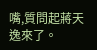嘴,質問起蔣天逸來了。